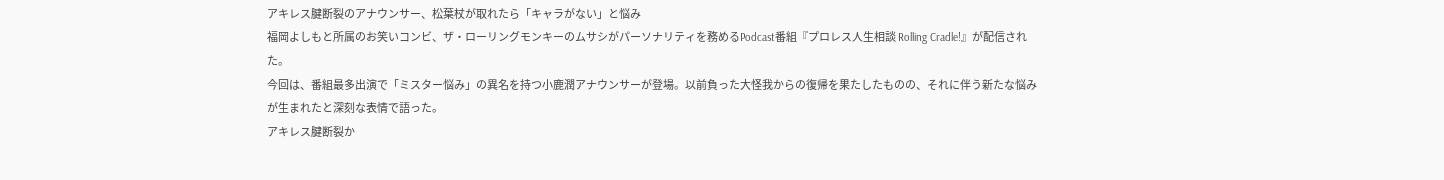アキレス腱断裂のアナウンサー、松葉杖が取れたら「キャラがない」と悩み
福岡よしもと所属のお笑いコンビ、ザ・ローリングモンキーのムサシがパーソナリティを務めるPodcast番組『プロレス人生相談 Rolling Cradle!』が配信された。
今回は、番組最多出演で「ミスター悩み」の異名を持つ小鹿潤アナウンサーが登場。以前負った大怪我からの復帰を果たしたものの、それに伴う新たな悩みが生まれたと深刻な表情で語った。
アキレス腱断裂か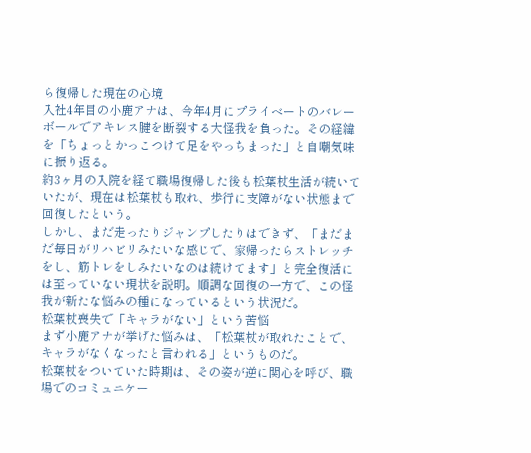ら復帰した現在の心境
入社4年目の小鹿アナは、今年4月にプライベートのバレーボールでアキレス腱を断裂する大怪我を負った。その経緯を「ちょっとかっこつけて足をやっちまった」と自嘲気味に振り返る。
約3ヶ月の入院を経て職場復帰した後も松葉杖生活が続いていたが、現在は松葉杖も取れ、歩行に支障がない状態まで回復したという。
しかし、まだ走ったりジャンプしたりはできず、「まだまだ毎日がリハビリみたいな感じで、家帰ったらストレッチをし、筋トレをしみたいなのは続けてます」と完全復活には至っていない現状を説明。順調な回復の一方で、この怪我が新たな悩みの種になっているという状況だ。
松葉杖喪失で「キャラがない」という苦悩
まず小鹿アナが挙げた悩みは、「松葉杖が取れたことで、キャラがなくなったと言われる」というものだ。
松葉杖をついていた時期は、その姿が逆に関心を呼び、職場でのコミュニケー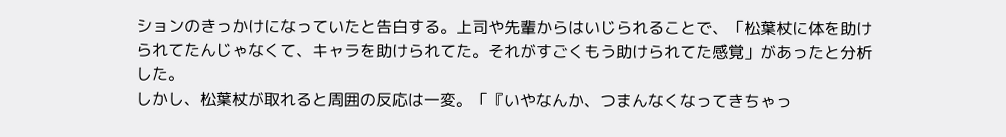ションのきっかけになっていたと告白する。上司や先輩からはいじられることで、「松葉杖に体を助けられてたんじゃなくて、キャラを助けられてた。それがすごくもう助けられてた感覚」があったと分析した。
しかし、松葉杖が取れると周囲の反応は一変。「『いやなんか、つまんなくなってきちゃっ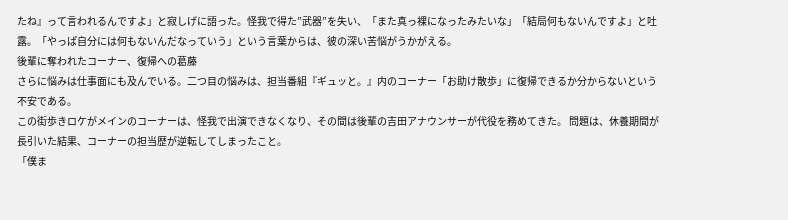たね』って言われるんですよ」と寂しげに語った。怪我で得た”武器”を失い、「また真っ裸になったみたいな」「結局何もないんですよ」と吐露。「やっぱ自分には何もないんだなっていう」という言葉からは、彼の深い苦悩がうかがえる。
後輩に奪われたコーナー、復帰への葛藤
さらに悩みは仕事面にも及んでいる。二つ目の悩みは、担当番組『ギュッと。』内のコーナー「お助け散歩」に復帰できるか分からないという不安である。
この街歩きロケがメインのコーナーは、怪我で出演できなくなり、その間は後輩の吉田アナウンサーが代役を務めてきた。 問題は、休養期間が長引いた結果、コーナーの担当歴が逆転してしまったこと。
「僕ま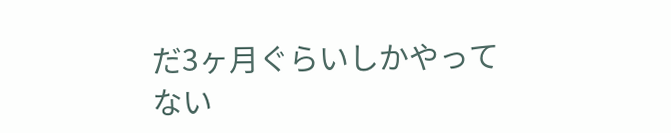だ3ヶ月ぐらいしかやってない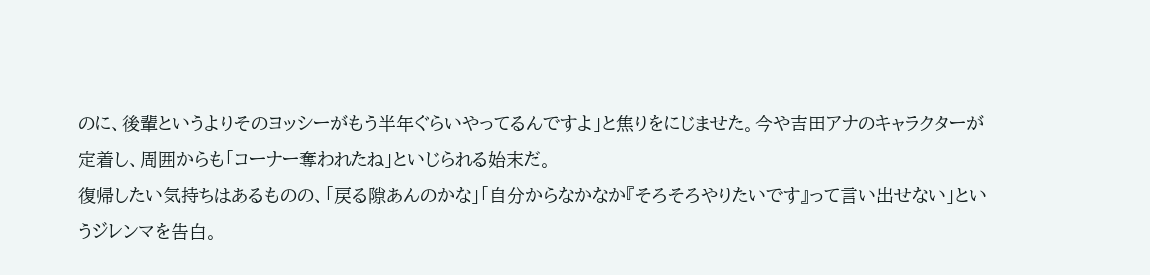のに、後輩というよりそのヨッシーがもう半年ぐらいやってるんですよ」と焦りをにじませた。今や吉田アナのキャラクターが定着し、周囲からも「コーナー奪われたね」といじられる始末だ。
復帰したい気持ちはあるものの、「戻る隙あんのかな」「自分からなかなか『そろそろやりたいです』って言い出せない」というジレンマを告白。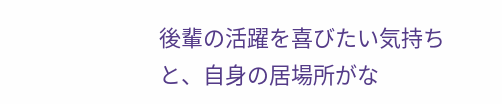後輩の活躍を喜びたい気持ちと、自身の居場所がな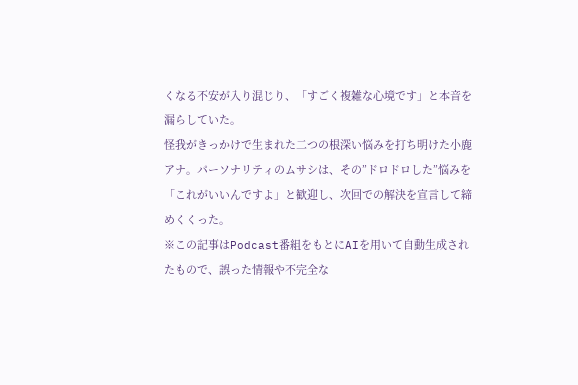くなる不安が入り混じり、「すごく複雑な心境です」と本音を漏らしていた。
怪我がきっかけで生まれた二つの根深い悩みを打ち明けた小鹿アナ。パーソナリティのムサシは、その”ドロドロした”悩みを「これがいいんですよ」と歓迎し、次回での解決を宣言して締めくくった。
※この記事はPodcast番組をもとにAIを用いて自動生成されたもので、誤った情報や不完全な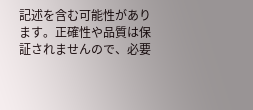記述を含む可能性があります。正確性や品質は保証されませんので、必要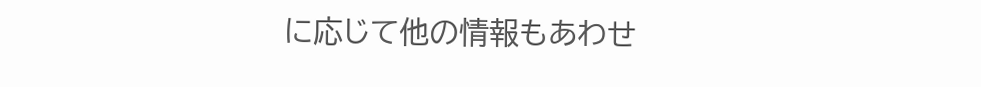に応じて他の情報もあわせ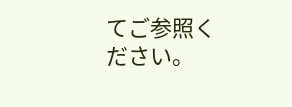てご参照ください。